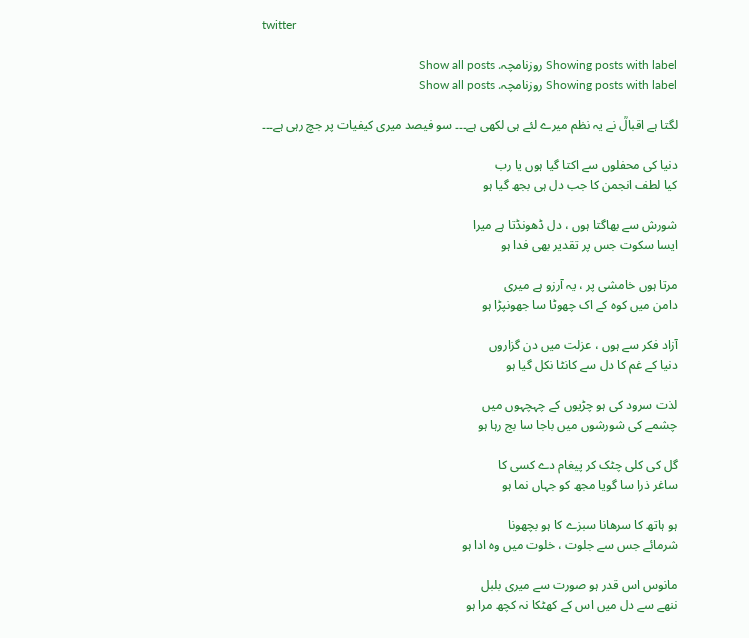twitter

Showing posts with label روزنامچہ. Show all posts
Showing posts with label روزنامچہ. Show all posts

لگتا ہے اقبالؒ نے یہ نظم میرے لئے ہی لکھی ہے۔۔۔ سو فیصد میری کیفیات پر جچ رہی ہے۔۔۔

دنیا کی محفلوں سے اکتا گیا ہوں یا رب
کیا لطف انجمن کا جب دل ہی بجھ گیا ہو

شورش سے بھاگتا ہوں ، دل ڈھونڈتا ہے میرا
ایسا سکوت جس پر تقدیر بھی فدا ہو

مرتا ہوں خامشی پر ، یہ آرزو ہے میری
دامن میں کوہ کے اک چھوٹا سا جھونپڑا ہو

آزاد فکر سے ہوں ، عزلت میں دن گزاروں
دنیا کے غم کا دل سے کانٹا نکل گیا ہو

لذت سرود کی ہو چڑیوں کے چہچہوں میں
چشمے کی شورشوں میں باجا سا بج رہا ہو

گل کی کلی چٹک کر پیغام دے کسی کا
ساغر ذرا سا گویا مجھ کو جہاں نما ہو

ہو ہاتھ کا سرھانا سبزے کا ہو بچھونا
شرمائے جس سے جلوت ، خلوت میں وہ ادا ہو

مانوس اس قدر ہو صورت سے میری بلبل
ننھے سے دل میں اس کے کھٹکا نہ کچھ مرا ہو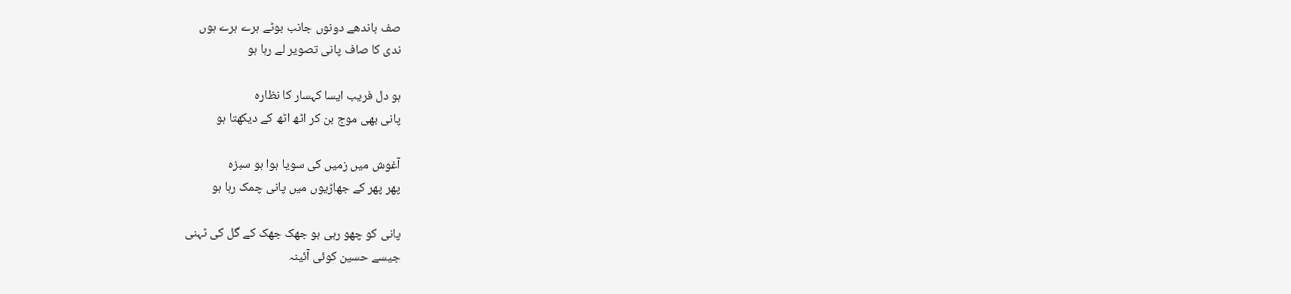صف باندھے دونوں جانب بوٹے ہرے ہرے ہوں
ندی کا صاف پانی تصویر لے رہا ہو

ہو دل فریب ایسا کہسار کا نظارہ
پانی بھی موج بن کر اٹھ اٹھ کے دیکھتا ہو

آغوش میں زمیں کی سویا ہوا ہو سبزہ
پھر پھر کے جھاڑیوں میں پانی چمک رہا ہو

پانی کو چھو رہی ہو جھک جھک کے گل کی ٹہنی
جیسے حسین کوئی آئینہ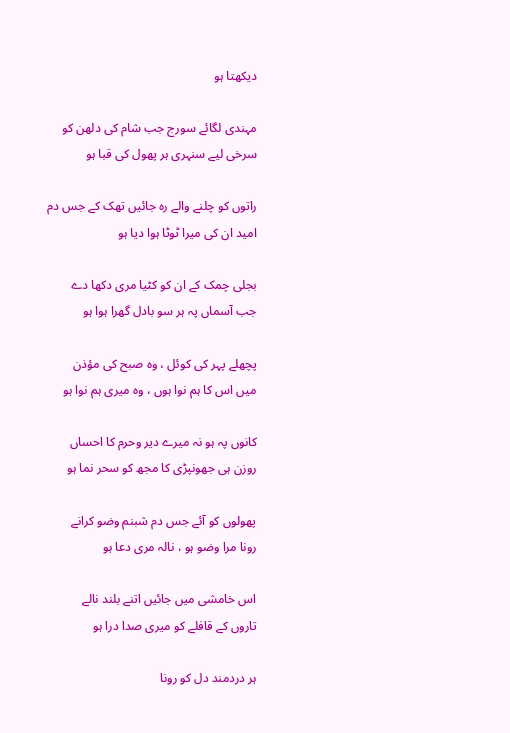دیکھتا ہو

مہندی لگائے سورج جب شام کی دلھن کو
سرخی لیے سنہری ہر پھول کی قبا ہو

راتوں کو چلنے والے رہ جائیں تھک کے جس دم
امید ان کی میرا ٹوٹا ہوا دیا ہو

بجلی چمک کے ان کو کٹیا مری دکھا دے
جب آسماں پہ ہر سو بادل گھرا ہوا ہو

پچھلے پہر کی کوئل ، وہ صبح کی مؤذن
میں اس کا ہم نوا ہوں ، وہ میری ہم نوا ہو

کانوں پہ ہو نہ میرے دیر وحرم کا احساں
روزن ہی جھونپڑی کا مجھ کو سحر نما ہو

پھولوں کو آئے جس دم شبنم وضو کرانے
رونا مرا وضو ہو ، نالہ مری دعا ہو

اس خامشی میں جائیں اتنے بلند نالے
تاروں کے قافلے کو میری صدا درا ہو

ہر دردمند دل کو رونا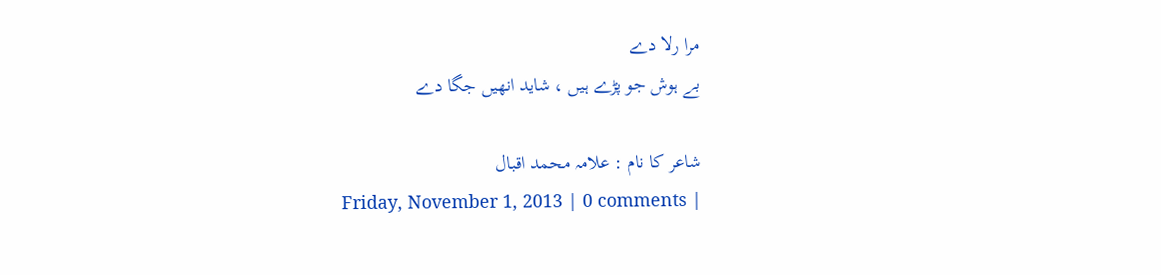مرا رلا دے
بے ہوش جو پڑے ہیں ، شاید انھیں جگا دے

شاعر کا نام : علامہ محمد اقبال
Friday, November 1, 2013 | 0 comments |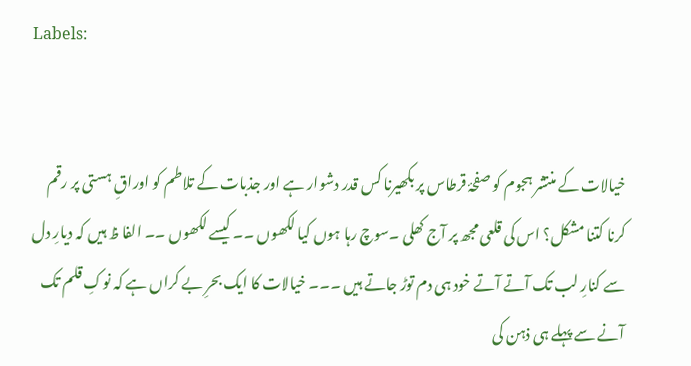Labels:


خیالات کے منتشر ہجوم کو صفحۂ قرطاس پر بکھیرنا کس قدر دشوار ہے اور جذبات کے تلاطم کو اوراقِ ہستی پر رقم کرنا کتنا مشکل؟ اس کی قلعی مجھ پر آج کھلی ۔سوچ رہا ہوں کیا لکھوں ۔۔ کیسے لکھوں ۔۔ الفا ظ ہیں کہ دیارِ دل سے کنارِ لب تک آتے آتے خود ہی دم توڑ جاتے ہیں ۔۔۔ خیالات کا ایک بحرِ بے کراں ہے کہ نوکِ قلم تک آنے سے پہلے ہی ذہن کی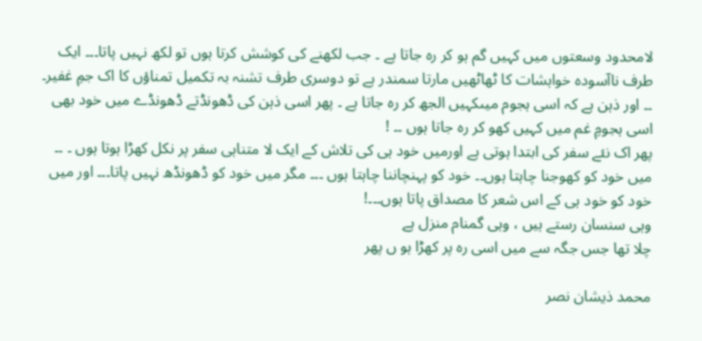لامحدود وسعتوں میں کہیں گم ہو کر رہ جاتا ہے ۔ جب لکھنے کی کوشش کرتا ہوں تو لکھ نہیں پاتا۔۔۔ ایک طرف ناآسودہ خواہشات کا ٹھاٹھیں مارتا سمندر ہے تو دوسری طرف تشنہ بہ تکمیل تمناؤں کا اک جمِ غفیر۔ ۔۔ اور ذہن ہے کہ اسی ہجوم میںکہیں الجھ کر رہ جاتا ہے ۔ پھر اسی ذہن کی ڈھونڈتے ڈھونڈے میں خود بھی اسی ہجومِ غم میں کہیں کھو کر رہ جاتا ہوں ۔۔ !
پھر اک نئے سفر کی ابتدا ہوتی ہے اورمیں خود ہی کی تلاش کے ایک لا متناہی سفر پر نکل کھڑا ہوتا ہوں ۔ ۔۔ میں خود کو کھوجنا چاہتا ہوں۔۔ خود کو پہنچاننا چاہتا ہوں ۔۔۔ مگر میں خود کو ڈھونڈھ نہیں پاتا۔۔۔ اور میں خود کو خود ہی کے اس شعر کا مصداق پاتا ہوں۔۔۔!
وہی سنسان رستے ہیں ، وہی گمنام منزل ہے
چلا تھا جس جگہ سے میں اسی رہ پر کھڑا ہو ں پھر

محمد ذیشان نصر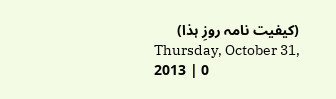(کیفیت نامہ روزِ ہذا)
Thursday, October 31, 2013 | 0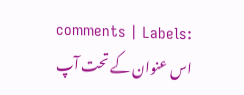comments | Labels:
اس عنوان کے تحت آپ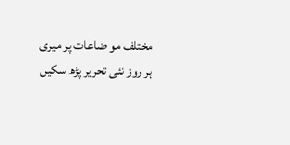مختلف مو ضاعات پر میری ہر روز نئی تحریر پڑھ سکیں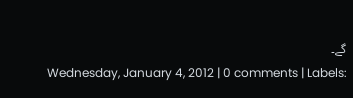گے۔
Wednesday, January 4, 2012 | 0 comments | Labels: